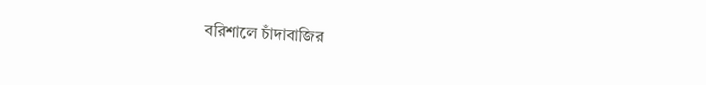বরিশালে চাঁদাবাজির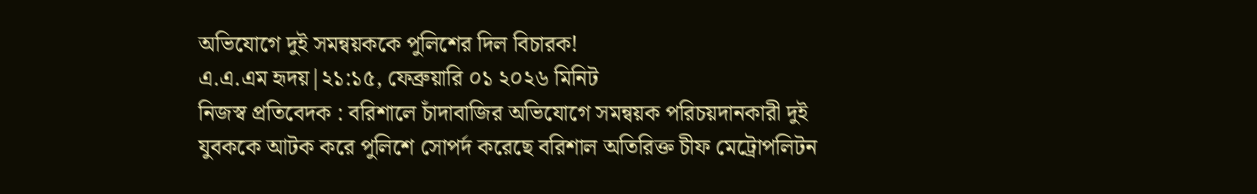অভিযোগে দুই সমন্বয়ককে পুলিশের দিল বিচারক!
এ.এ.এম হৃদয়|২১:১৫, ফেব্রুয়ারি ০১ ২০২৬ মিনিট
নিজস্ব প্রতিবেদক : বরিশালে চাঁদাবাজির অভিযোগে সমন্বয়ক পরিচয়দানকারী দুই যুবককে আটক করে পুলিশে সোপর্দ করেছে বরিশাল অতিরিক্ত চীফ মেট্রোপলিটন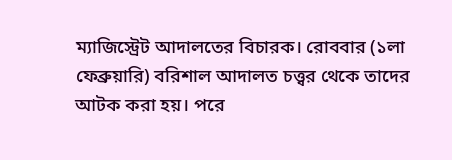ম্যাজিস্ট্রেট আদালতের বিচারক। রোববার (১লা ফেব্রুয়ারি) বরিশাল আদালত চত্ত্বর থেকে তাদের আটক করা হয়। পরে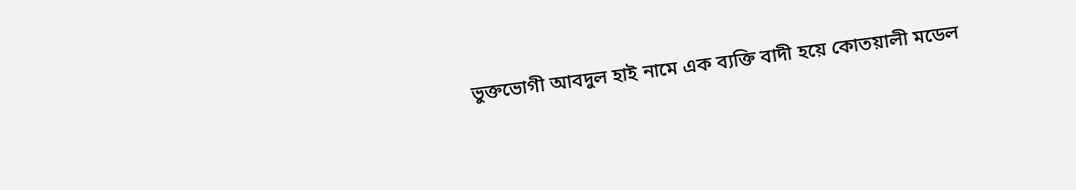ভুক্তভোগী আবদুল হাই নামে এক ব্যক্তি বাদী হয়ে কোতয়ালী মডেল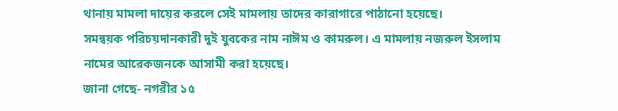থানায় মামলা দায়ের করলে সেই মামলায় তাদের কারাগারে পাঠানো হয়েছে।
সমন্বয়ক পরিচয়দানকারী দুই যুবকের নাম নাঈম ও কামরুল। এ মামলায় নজরুল ইসলাম নামের আরেকজনকে আসামী করা হয়েছে।
জানা গেছে- নগরীর ১৫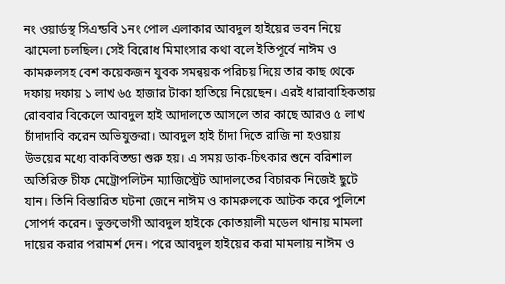নং ওয়ার্ডস্থ সিএন্ডবি ১নং পোল এলাকার আবদুল হাইয়ের ভবন নিয়ে ঝামেলা চলছিল। সেই বিরোধ মিমাংসার কথা বলে ইতিপূর্বে নাঈম ও কামরুলসহ বেশ কয়েকজন যুবক সমন্বয়ক পরিচয় দিয়ে তার কাছ থেকে দফায় দফায় ১ লাখ ৬৫ হাজার টাকা হাতিয়ে নিয়েছেন। এরই ধারাবাহিকতায় রোববার বিকেলে আবদুল হাই আদালতে আসলে তার কাছে আরও ৫ লাখ চাঁদাদাবি করেন অভিযুক্তরা। আবদুল হাই চাঁদা দিতে রাজি না হওয়ায় উভয়ের মধ্যে বাকবিতন্ডা শুরু হয়। এ সময় ডাক-চিৎকার শুনে বরিশাল অতিরিক্ত চীফ মেট্রোপলিটন ম্যাজিস্ট্রেট আদালতের বিচারক নিজেই ছুটে যান। তিনি বিস্তারিত ঘটনা জেনে নাঈম ও কামরুলকে আটক করে পুলিশে সোপর্দ করেন। ভুক্তভোগী আবদুল হাইকে কোতয়ালী মডেল থানায় মামলা দায়ের করার পরামর্শ দেন। পরে আবদুল হাইয়ের করা মামলায় নাঈম ও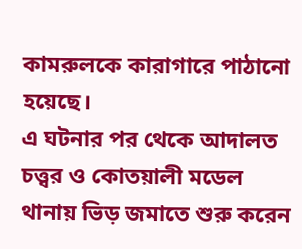কামরুলকে কারাগারে পাঠানো হয়েছে।
এ ঘটনার পর থেকে আদালত চত্ত্বর ও কোতয়ালী মডেল থানায় ভিড় জমাতে শুরু করেন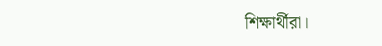শিক্ষার্থীরা।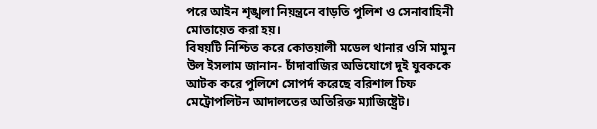পরে আইন শৃঙ্খলা নিয়ন্ত্রনে বাড়তি পুলিশ ও সেনাবাহিনী মোতায়েত করা হয়।
বিষয়টি নিশ্চিত করে কোতয়ালী মডেল থানার ওসি মামুন উল ইসলাম জানান- চাঁদাবাজির অভিযোগে দুই যুবককে আটক করে পুলিশে সোপর্দ করেছে বরিশাল চিফ মেট্রোপলিটন আদালতের অতিরিক্ত ম্যাজিষ্ট্রেট।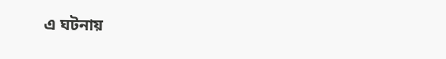এ ঘটনায়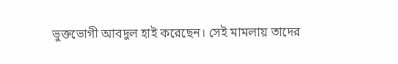ভুক্তভোগী আবদুল হাই করেছেন। সেই মামলায় তাদের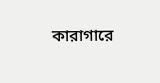কারাগারে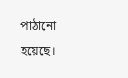পাঠানো হয়েছে।